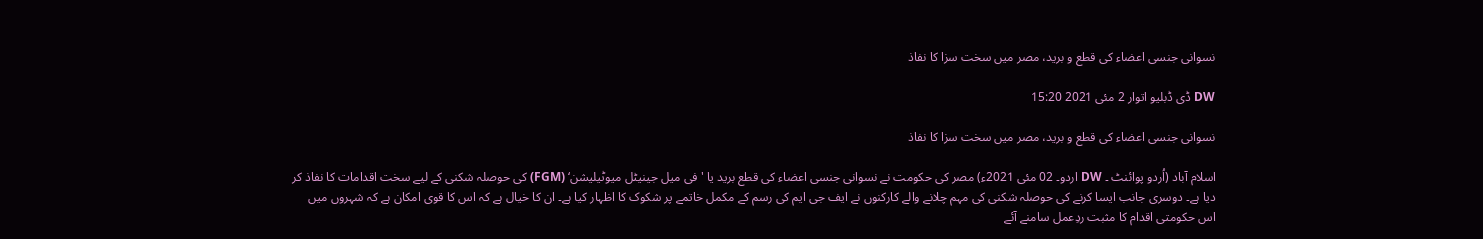نسوانی جنسی اعضاء کی قطع و برید، مصر میں سخت سزا کا نفاذ

DW ڈی ڈبلیو اتوار 2 مئی 2021 15:20

نسوانی جنسی اعضاء کی قطع و برید، مصر میں سخت سزا کا نفاذ

اسلام آباد (اُردو پوائنٹ ۔ DW اردو۔ 02 مئی 2021ء) مصر کی حکومت نے نسوانی جنسی اعضاء کی قطع برید یا 'فی میل جینیٹل میوٹیلیشن‘ (FGM) کی حوصلہ شکنی کے لیے سخت اقدامات کا نفاذ کر دیا ہے۔ دوسری جانب ایسا کرنے کی حوصلہ شکنی کی مہم چلانے والے کارکنوں نے ایف جی ایم کی رسم کے مکمل خاتمے پر شکوک کا اظہار کیا ہے۔ ان کا خیال ہے کہ اس کا قوی امکان ہے کہ شہروں میں اس حکومتی اقدام کا مثبت ردِعمل سامنے آئے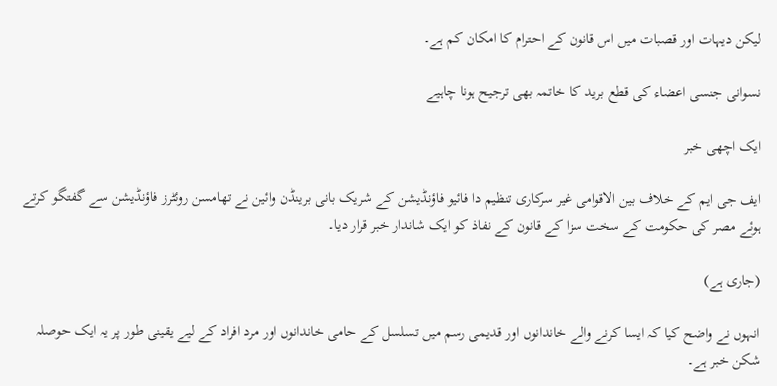لیکن دیہات اور قصبات میں اس قانون کے احترام کا امکان کم ہے۔

نسوانی جنسی اعضاء کی قطع برید کا خاتمہ بھی ترجیح ہونا چاہیے

ایک اچھی خبر

ایف جی ایم کے خلاف بین الاقوامی غیر سرکاری تنظیم دا فائیو فاؤنڈیشن کے شریک بانی برینڈن وائین نے تھامسن روئٹرز فاؤنڈیشن سے گفتگو کرتے ہوئے مصر کی حکومت کے سخت سزا کے قانون کے نفاذ‌ کو ایک شاندار خبر قرار دیا۔

(جاری ہے)

انہوں نے واضح کیا کہ ایسا کرنے والے خاندانوں اور قدیمی رسم میں تسلسل کے حامی خاندانوں اور مرد افراد کے لیے یقینی طور پر یہ ایک حوصلہ شکن خبر ہے۔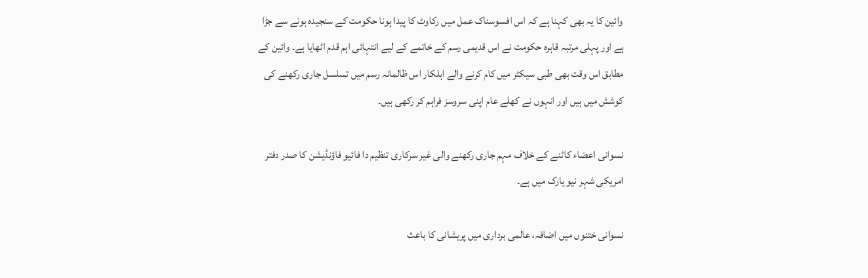وائین کا یہ بھی کہنا ہے کہ اس افسوسناک عمل میں رکاوٹ کا پیدا ہونا حکومت کے سنجیدہ ہونے سے جڑا ہے اور پہلی مرتبہ قاہرہ حکومت نے اس قدیمی رسم کے خاتمے کے لیے انتہائی اہم قدم اٹھایا ہے۔ وائین کے مطابق اس وقت بھی طبی سیکٹر میں کام کرنے والے اہلکار اس ظالمانہ رسم میں تسلسل جاری رکھنے کی کوشش میں ہیں اور انہوں نے کھلے عام اپنی سروسز فراہم کر رکھی ہیں۔

نسوانی اعضاء کاٹنے کے خلاف مہم جاری رکھنے والی غیر سرکاری تنظیم دا فائیو فاؤنڈیشن کا صدر دفتر امریکی شہر نیو یارک میں ہے۔

نسوانی ختنوں میں اضافہ، عالمی برداری میں پریشانی کا باعث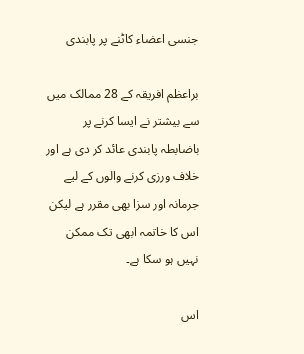جنسی اعضاء کاٹنے پر پابندی

براعظم افریقہ کے 28 ممالک میں سے بیشتر نے ایسا کرنے پر باضابطہ پابندی عائد کر دی ہے اور خلاف ورزی کرنے والوں کے لیے جرمانہ اور سزا بھی مقرر ہے لیکن اس کا خاتمہ ابھی تک ممکن نہیں ہو سکا ہے۔

اس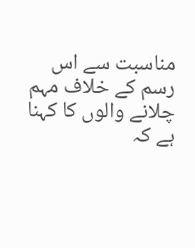مناسبت سے اس رسم کے خلاف مہم چلانے والوں کا کہنا ہے کہ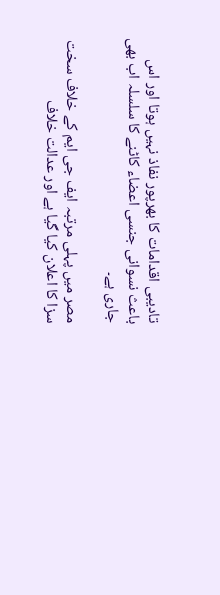تادیبی اقدامات کا بھرپور نفاذ نہیں ہوتا اور اس باعث نسوانی جنسی اعضاء کاٹنے کا سلسلہ اب بھی جاری ہے۔

مصر میں پہلی مرتبہ ایف جی ایم کے خلاف سخت سزا کا اعلان کیا گیا ہے اور عدالت خلاف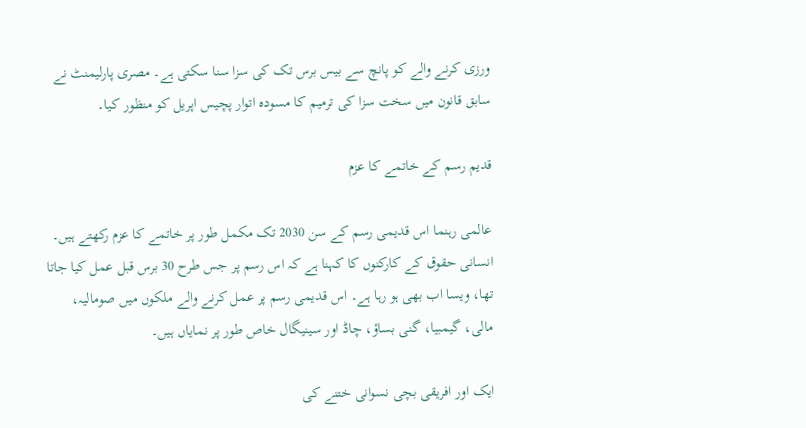ورزی کرنے والے کو پانچ سے بیس برس تک کی سزا سنا سکتی ہے۔ مصری پارلیمنٹ نے سابق قانون میں سخت سزا کی ترمیم کا مسودہ اتوار پچیس اپریل کو منظور کیا۔

قدیم رسم کے خاتمے کا عزم

عالمی رہنما اس قدیمی رسم کے سن 2030 تک مکمل طور پر خاتمے کا عزم رکھتے ہیں۔ انسانی حقوق کے کارکنوں کا کہنا ہے کہ اس رسم پر جس طرح 30 برس قبل عمل کیا جاتا تھا، ویسا اب بھی ہو رہا ہے۔ اس قدیمی رسم پر عمل کرنے والے ملکوں میں صومالیہ، مالی، گیمبیا، گنی بساؤ، چاڈ اور سینیگال خاص طور پر نمایاں ہیں۔

ایک اور افریقی بچی نسوانی ختنے کی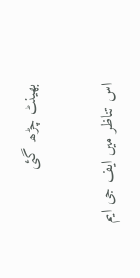بھینٹ چڑھ گئی

اس تناظر میں ایف جی ایم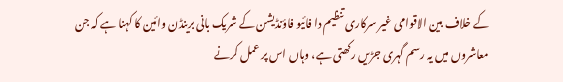کے خلاف بین الاقوامی غیر سرکاری تنظیم دا فائیو فاؤنڈیشن کے شریک بانی برینڈن وائین کا کہنا ہے کہ جن معاشروں میں یہ رسم گہری جڑیں رکھتی ہے، وہاں اس پر عمل کرنے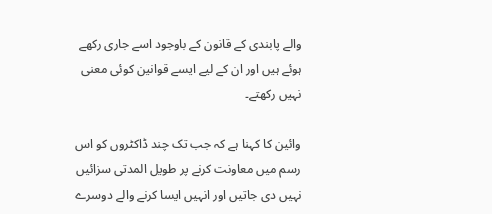والے پابندی کے قانون کے باوجود اسے جاری رکھے ہوئے ہیں اور ان کے لیے ایسے قوانین کوئی معنی نہیں رکھتے۔

وائین کا کہنا ہے کہ جب تک چند ڈاکٹروں کو اس رسم میں معاونت کرنے پر طویل المدتی سزائیں نہیں دی جاتیں اور انہیں ایسا کرنے والے دوسرے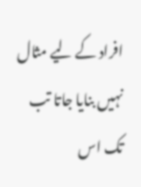افراد کے لیے مثال نہیں بنایا جاتا تب تک اس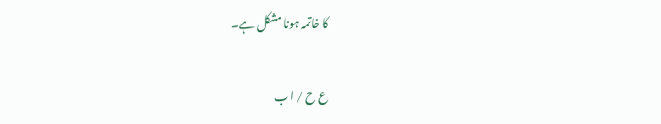کا خاتمہ ہونا مشکل ہے۔

ع ح / ا ب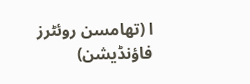ا (تھامسن روئٹرز فاؤنڈیشن)